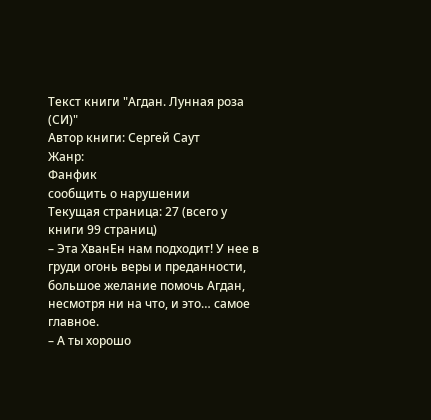Текст книги "Агдан. Лунная роза (СИ)"
Автор книги: Сергей Саут
Жанр:
Фанфик
сообщить о нарушении
Текущая страница: 27 (всего у книги 99 страниц)
– Эта ХванЕн нам подходит! У нее в груди огонь веры и преданности, большое желание помочь Агдан, несмотря ни на что, и это… самое главное.
– А ты хорошо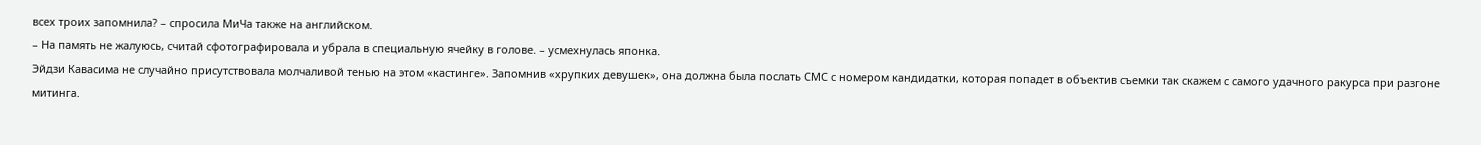всех троих запомнила? – спросила МиЧа также на английском.
– На память не жалуюсь, считай сфотографировала и убрала в специальную ячейку в голове. – усмехнулась японка.
Эйдзи Кавасима не случайно присутствовала молчаливой тенью на этом «кастинге». Запомнив «хрупких девушек», она должна была послать СМС с номером кандидатки, которая попадет в объектив съемки так скажем с самого удачного ракурса при разгоне митинга.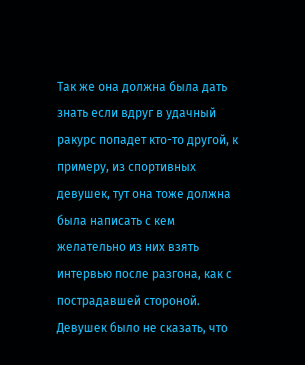Так же она должна была дать знать если вдруг в удачный ракурс попадет кто-то другой, к примеру, из спортивных девушек, тут она тоже должна была написать с кем желательно из них взять интервью после разгона, как с пострадавшей стороной. Девушек было не сказать, что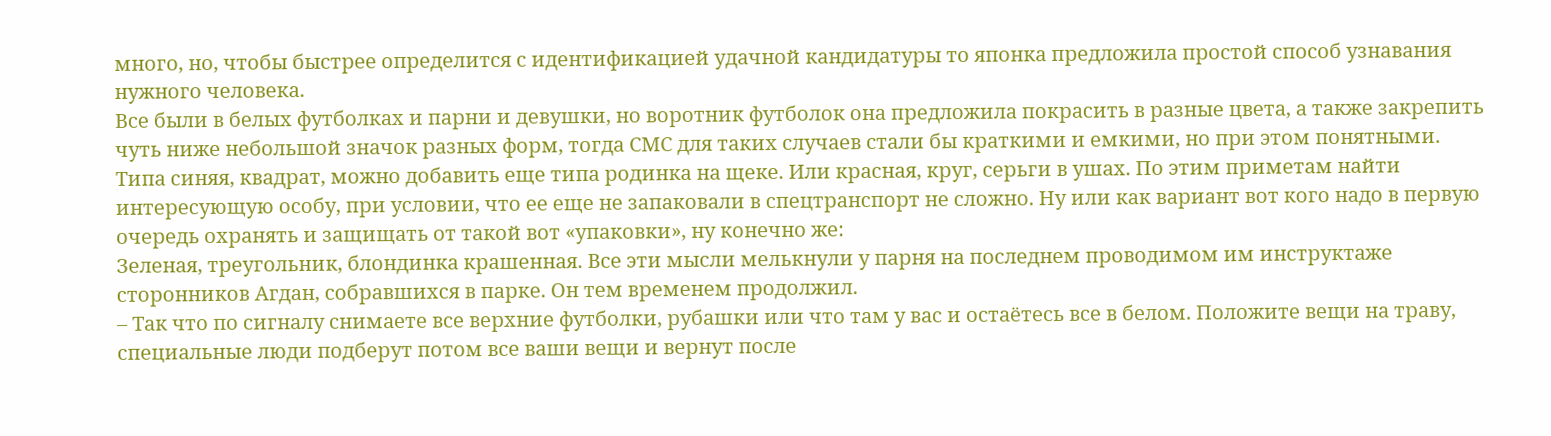много, но, чтобы быстрее определится с идентификацией удачной кандидатуры то японка предложила простой способ узнавания нужного человека.
Все были в белых футболках и парни и девушки, но воротник футболок она предложила покрасить в разные цвета, а также закрепить чуть ниже небольшой значок разных форм, тогда СМС для таких случаев стали бы краткими и емкими, но при этом понятными.
Типа синяя, квадрат, можно добавить еще типа родинка на щеке. Или красная, круг, серьги в ушах. По этим приметам найти интересующую особу, при условии, что ее еще не запаковали в спецтранспорт не сложно. Ну или как вариант вот кого надо в первую очередь охранять и защищать от такой вот «упаковки», ну конечно же:
Зеленая, треугольник, блондинка крашенная. Все эти мысли мелькнули у парня на последнем проводимом им инструктаже сторонников Агдан, собравшихся в парке. Он тем временем продолжил.
– Так что по сигналу снимаете все верхние футболки, рубашки или что там у вас и остаётесь все в белом. Положите вещи на траву, специальные люди подберут потом все ваши вещи и вернут после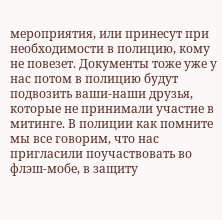мероприятия, или принесут при необходимости в полицию, кому не повезет. Документы тоже уже у нас потом в полицию будут подвозить ваши-наши друзья, которые не принимали участие в митинге. В полиции как помните мы все говорим, что нас пригласили поучаствовать во флэш-мобе, в защиту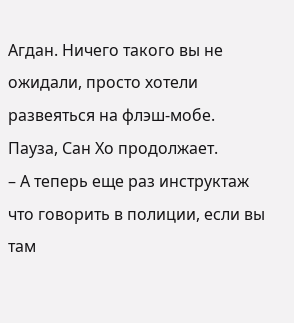Агдан. Ничего такого вы не ожидали, просто хотели развеяться на флэш-мобе.
Пауза, Сан Хо продолжает.
– А теперь еще раз инструктаж что говорить в полиции, если вы там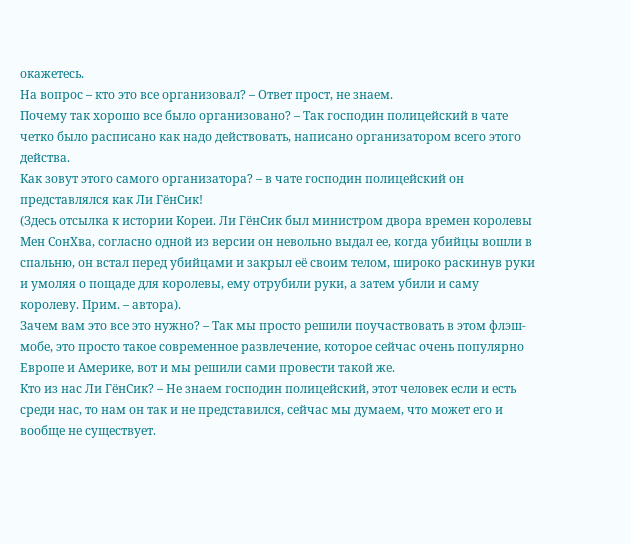окажетесь.
На вопрос – кто это все организовал? – Ответ прост, не знаем.
Почему так хорошо все было организовано? – Так господин полицейский в чате четко было расписано как надо действовать, написано организатором всего этого действа.
Как зовут этого самого организатора? – в чате господин полицейский он представлялся как Ли ГёнСик!
(Здесь отсылка к истории Кореи. Ли ГёнСик был министром двора времен королевы Мен СонХва, согласно одной из версии он невольно выдал ее, когда убийцы вошли в спальню, он встал перед убийцами и закрыл её своим телом, широко раскинув руки и умоляя о пощаде для королевы, ему отрубили руки, а затем убили и саму королеву. Прим. – автора).
Зачем вам это все это нужно? – Так мы просто решили поучаствовать в этом флэш-мобе, это просто такое современное развлечение, которое сейчас очень популярно Европе и Америке, вот и мы решили сами провести такой же.
Кто из нас Ли ГёнСик? – Не знаем господин полицейский, этот человек если и есть среди нас, то нам он так и не представился, сейчас мы думаем, что может его и вообще не существует.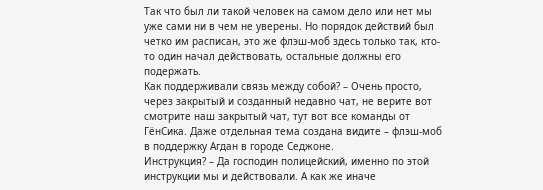Так что был ли такой человек на самом дело или нет мы уже сами ни в чем не уверены. Но порядок действий был четко им расписан, это же флэш-моб здесь только так, кто-то один начал действовать, остальные должны его подержать.
Как поддерживали связь между собой? – Очень просто, через закрытый и созданный недавно чат, не верите вот смотрите наш закрытый чат, тут вот все команды от ГёнСика. Даже отдельная тема создана видите – флэш-моб в поддержку Агдан в городе Седжоне.
Инструкция? – Да господин полицейский, именно по этой инструкции мы и действовали. А как же иначе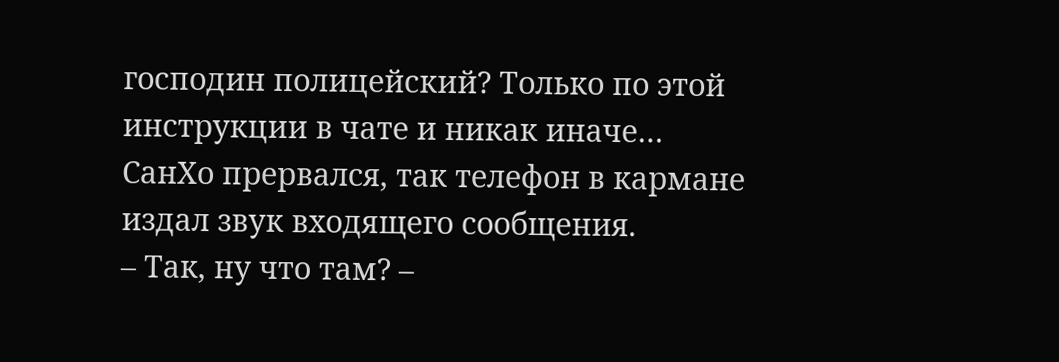господин полицейский? Только по этой инструкции в чате и никак иначе…
СанХо прервался, так телефон в кармане издал звук входящего сообщения.
– Так, ну что там? –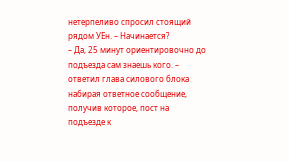нетерпеливо спросил стоящий рядом УЕн. – Начинается?
– Да, 25 минут ориентировочно до подъезда сам знаешь кого. – ответил глава силового блока набирая ответное сообщение, получив которое, пост на подъезде к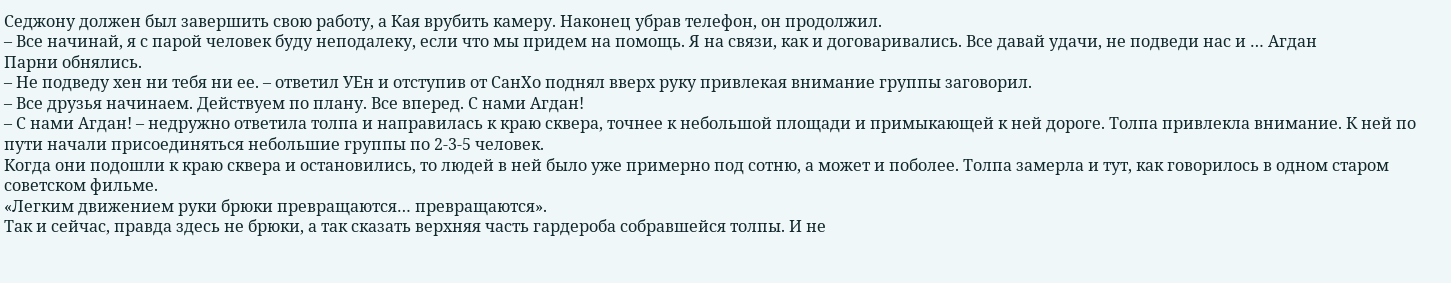Седжону должен был завершить свою работу, а Кая врубить камеру. Наконец убрав телефон, он продолжил.
– Все начинай, я с парой человек буду неподалеку, если что мы придем на помощь. Я на связи, как и договаривались. Все давай удачи, не подведи нас и … Агдан
Парни обнялись.
– Не подведу хен ни тебя ни ее. – ответил УЕн и отступив от СанХо поднял вверх руку привлекая внимание группы заговорил.
– Все друзья начинаем. Действуем по плану. Все вперед. С нами Агдан!
– С нами Агдан! – недружно ответила толпа и направилась к краю сквера, точнее к небольшой площади и примыкающей к ней дороге. Толпа привлекла внимание. К ней по пути начали присоединяться небольшие группы по 2-3-5 человек.
Когда они подошли к краю сквера и остановились, то людей в ней было уже примерно под сотню, а может и поболее. Толпа замерла и тут, как говорилось в одном старом советском фильме.
«Легким движением руки брюки превращаются… превращаются».
Так и сейчас, правда здесь не брюки, а так сказать верхняя часть гардероба собравшейся толпы. И не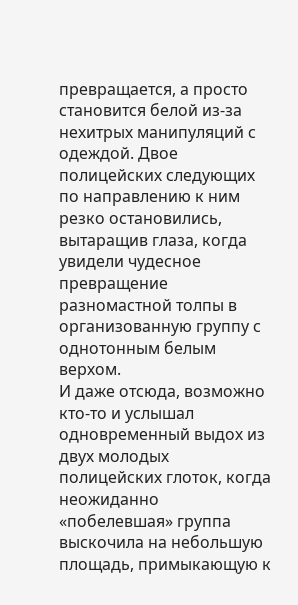превращается, а просто становится белой из-за нехитрых манипуляций с одеждой. Двое полицейских следующих по направлению к ним резко остановились, вытаращив глаза, когда увидели чудесное превращение разномастной толпы в организованную группу с однотонным белым верхом.
И даже отсюда, возможно кто-то и услышал одновременный выдох из двух молодых полицейских глоток, когда неожиданно «побелевшая» группа выскочила на небольшую площадь, примыкающую к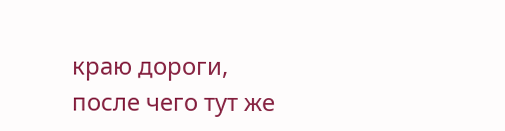краю дороги, после чего тут же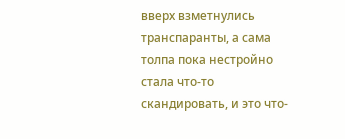вверх взметнулись транспаранты, а сама толпа пока нестройно стала что-то скандировать, и это что-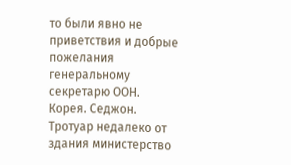то были явно не приветствия и добрые пожелания генеральному секретарю ООН.
Корея. Седжон. Тротуар недалеко от здания министерство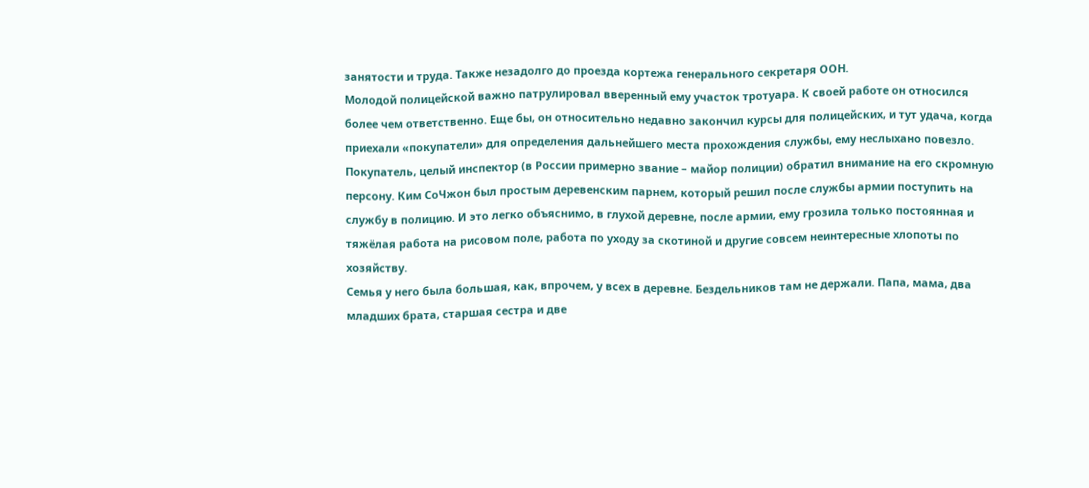занятости и труда. Также незадолго до проезда кортежа генерального секретаря ООН.
Молодой полицейской важно патрулировал вверенный ему участок тротуара. К своей работе он относился более чем ответственно. Еще бы, он относительно недавно закончил курсы для полицейских, и тут удача, когда приехали «покупатели» для определения дальнейшего места прохождения службы, ему неслыхано повезло.
Покупатель, целый инспектор (в России примерно звание – майор полиции) обратил внимание на его скромную персону. Ким СоЧжон был простым деревенским парнем, который решил после службы армии поступить на службу в полицию. И это легко объяснимо, в глухой деревне, после армии, ему грозила только постоянная и тяжёлая работа на рисовом поле, работа по уходу за скотиной и другие совсем неинтересные хлопоты по хозяйству.
Семья у него была большая, как, впрочем, у всех в деревне. Бездельников там не держали. Папа, мама, два младших брата, старшая сестра и две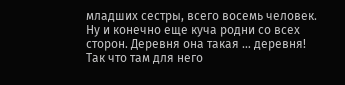младших сестры, всего восемь человек. Ну и конечно еще куча родни со всех сторон. Деревня она такая … деревня!
Так что там для него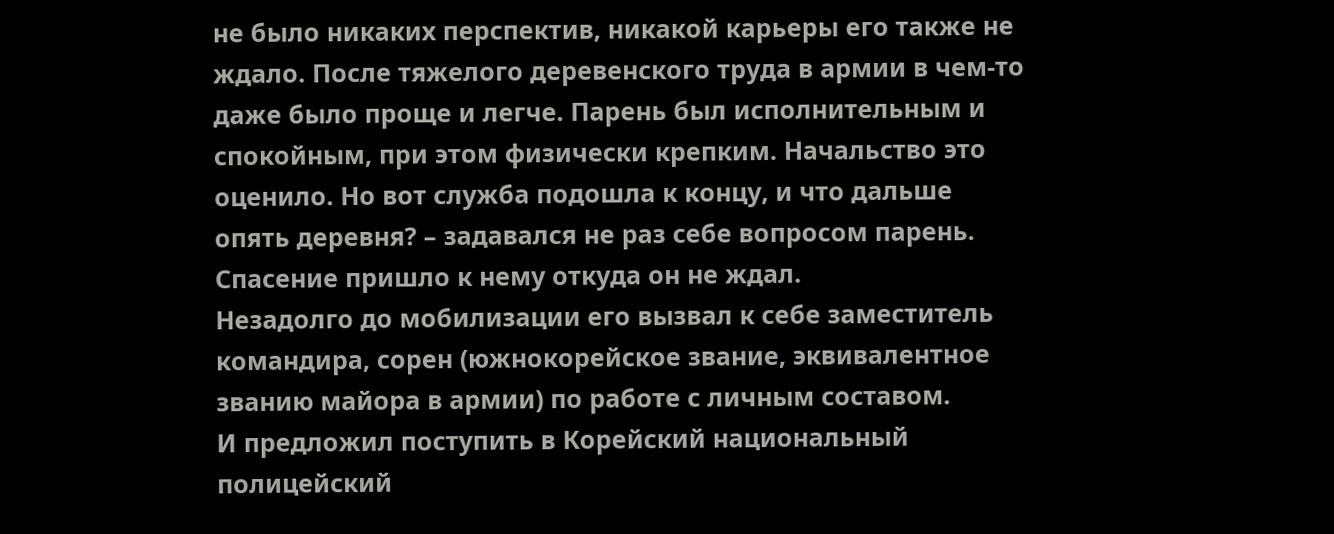не было никаких перспектив, никакой карьеры его также не ждало. После тяжелого деревенского труда в армии в чем-то даже было проще и легче. Парень был исполнительным и спокойным, при этом физически крепким. Начальство это оценило. Но вот служба подошла к концу, и что дальше опять деревня? – задавался не раз себе вопросом парень. Спасение пришло к нему откуда он не ждал.
Незадолго до мобилизации его вызвал к себе заместитель командира, сорен (южнокорейское звание, эквивалентное званию майора в армии) по работе с личным составом.
И предложил поступить в Корейский национальный полицейский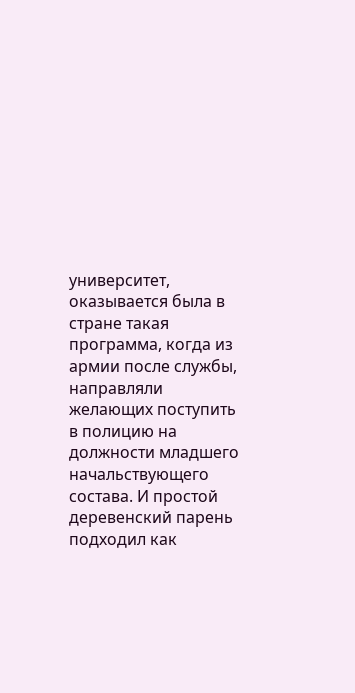университет, оказывается была в стране такая программа, когда из армии после службы, направляли желающих поступить в полицию на должности младшего начальствующего состава. И простой деревенский парень подходил как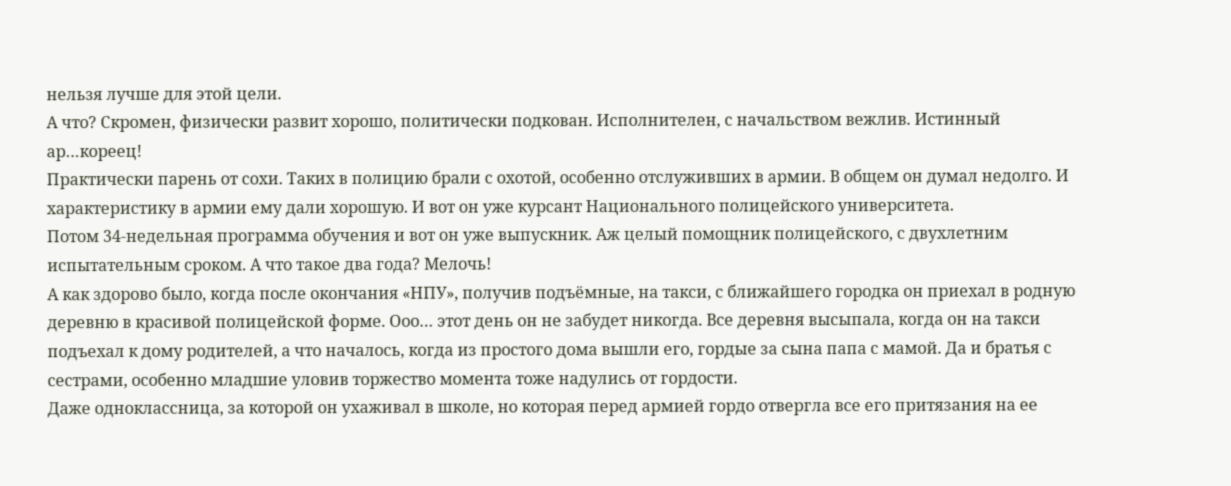нельзя лучше для этой цели.
А что? Скромен, физически развит хорошо, политически подкован. Исполнителен, с начальством вежлив. Истинный ар…кореец!
Практически парень от сохи. Таких в полицию брали с охотой, особенно отслуживших в армии. В общем он думал недолго. И характеристику в армии ему дали хорошую. И вот он уже курсант Национального полицейского университета.
Потом 34-недельная программа обучения и вот он уже выпускник. Аж целый помощник полицейского, с двухлетним испытательным сроком. А что такое два года? Мелочь!
А как здорово было, когда после окончания «НПУ», получив подъёмные, на такси, с ближайшего городка он приехал в родную деревню в красивой полицейской форме. Ооо… этот день он не забудет никогда. Все деревня высыпала, когда он на такси подъехал к дому родителей, а что началось, когда из простого дома вышли его, гордые за сына папа с мамой. Да и братья с сестрами, особенно младшие уловив торжество момента тоже надулись от гордости.
Даже одноклассница, за которой он ухаживал в школе, но которая перед армией гордо отвергла все его притязания на ее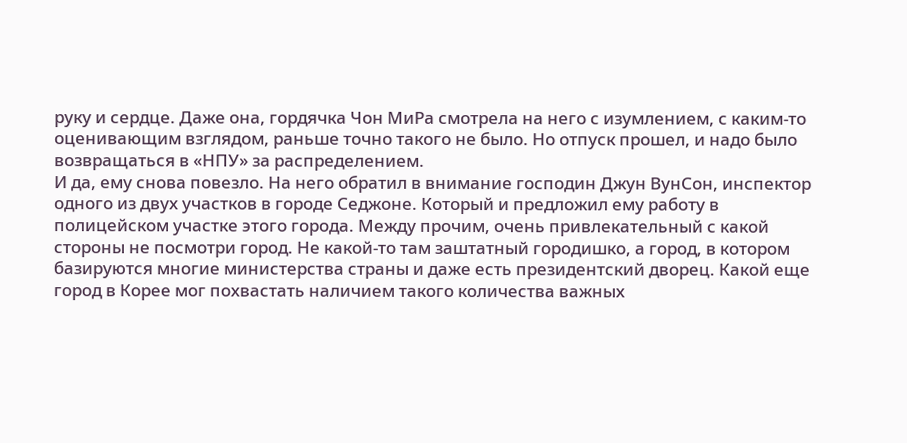руку и сердце. Даже она, гордячка Чон МиРа смотрела на него с изумлением, с каким-то оценивающим взглядом, раньше точно такого не было. Но отпуск прошел, и надо было возвращаться в «НПУ» за распределением.
И да, ему снова повезло. На него обратил в внимание господин Джун ВунСон, инспектор одного из двух участков в городе Седжоне. Который и предложил ему работу в полицейском участке этого города. Между прочим, очень привлекательный с какой стороны не посмотри город. Не какой-то там заштатный городишко, а город, в котором базируются многие министерства страны и даже есть президентский дворец. Какой еще город в Корее мог похвастать наличием такого количества важных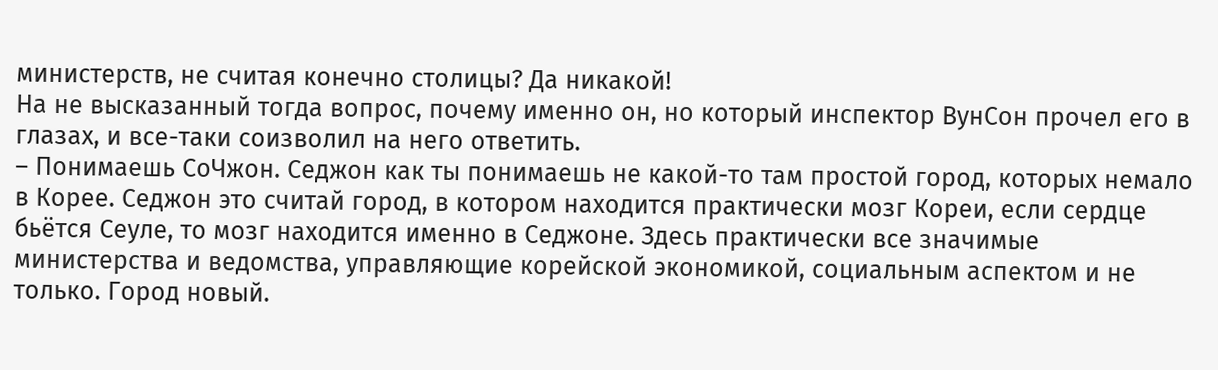министерств, не считая конечно столицы? Да никакой!
На не высказанный тогда вопрос, почему именно он, но который инспектор ВунСон прочел его в глазах, и все-таки соизволил на него ответить.
– Понимаешь СоЧжон. Седжон как ты понимаешь не какой-то там простой город, которых немало в Корее. Седжон это считай город, в котором находится практически мозг Кореи, если сердце бьётся Сеуле, то мозг находится именно в Седжоне. Здесь практически все значимые министерства и ведомства, управляющие корейской экономикой, социальным аспектом и не только. Город новый.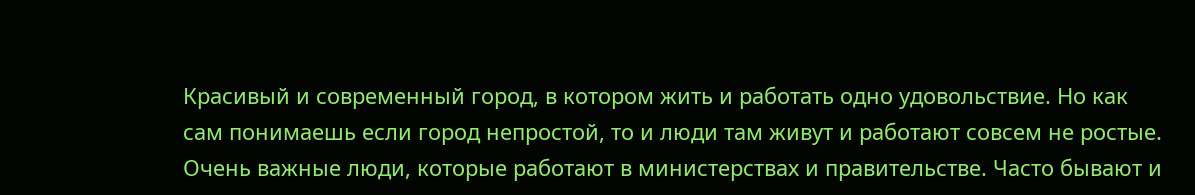Красивый и современный город, в котором жить и работать одно удовольствие. Но как сам понимаешь если город непростой, то и люди там живут и работают совсем не ростые. Очень важные люди, которые работают в министерствах и правительстве. Часто бывают и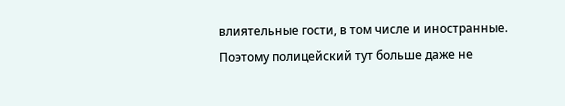влиятельные гости, в том числе и иностранные. Поэтому полицейский тут больше даже не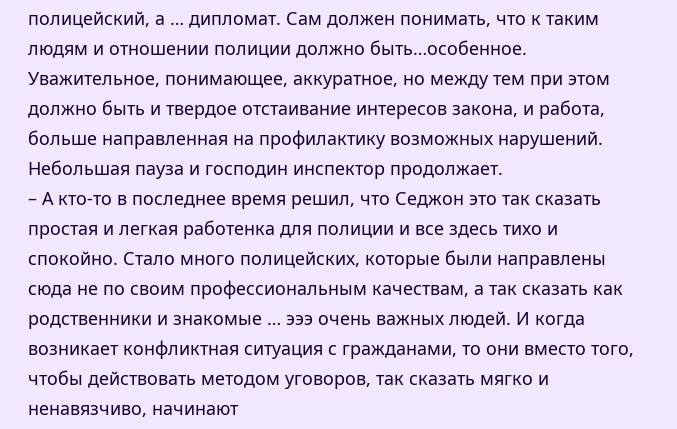полицейский, а … дипломат. Сам должен понимать, что к таким людям и отношении полиции должно быть…особенное. Уважительное, понимающее, аккуратное, но между тем при этом должно быть и твердое отстаивание интересов закона, и работа, больше направленная на профилактику возможных нарушений.
Небольшая пауза и господин инспектор продолжает.
– А кто-то в последнее время решил, что Седжон это так сказать простая и легкая работенка для полиции и все здесь тихо и спокойно. Стало много полицейских, которые были направлены сюда не по своим профессиональным качествам, а так сказать как родственники и знакомые … эээ очень важных людей. И когда возникает конфликтная ситуация с гражданами, то они вместо того, чтобы действовать методом уговоров, так сказать мягко и ненавязчиво, начинают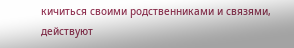кичиться своими родственниками и связями, действуют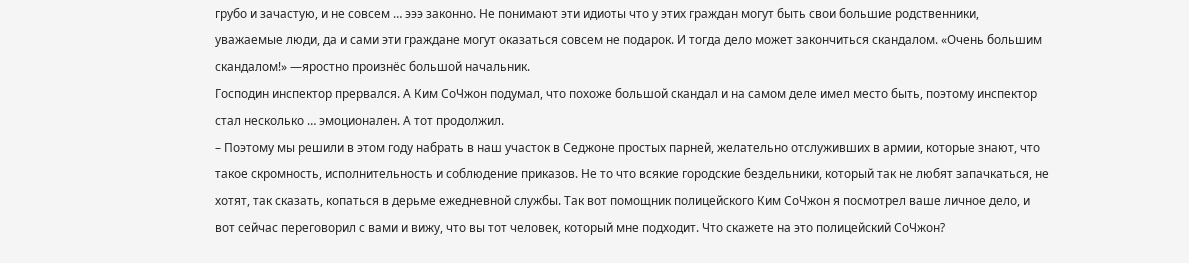грубо и зачастую, и не совсем … эээ законно. Не понимают эти идиоты что у этих граждан могут быть свои большие родственники, уважаемые люди, да и сами эти граждане могут оказаться совсем не подарок. И тогда дело может закончиться скандалом. «Очень большим скандалом!» —яростно произнёс большой начальник.
Господин инспектор прервался. А Ким СоЧжон подумал, что похоже большой скандал и на самом деле имел место быть, поэтому инспектор стал несколько … эмоционален. А тот продолжил.
– Поэтому мы решили в этом году набрать в наш участок в Седжоне простых парней, желательно отслуживших в армии, которые знают, что такое скромность, исполнительность и соблюдение приказов. Не то что всякие городские бездельники, который так не любят запачкаться, не хотят, так сказать, копаться в дерьме ежедневной службы. Так вот помощник полицейского Ким СоЧжон я посмотрел ваше личное дело, и вот сейчас переговорил с вами и вижу, что вы тот человек, который мне подходит. Что скажете на это полицейский СоЧжон?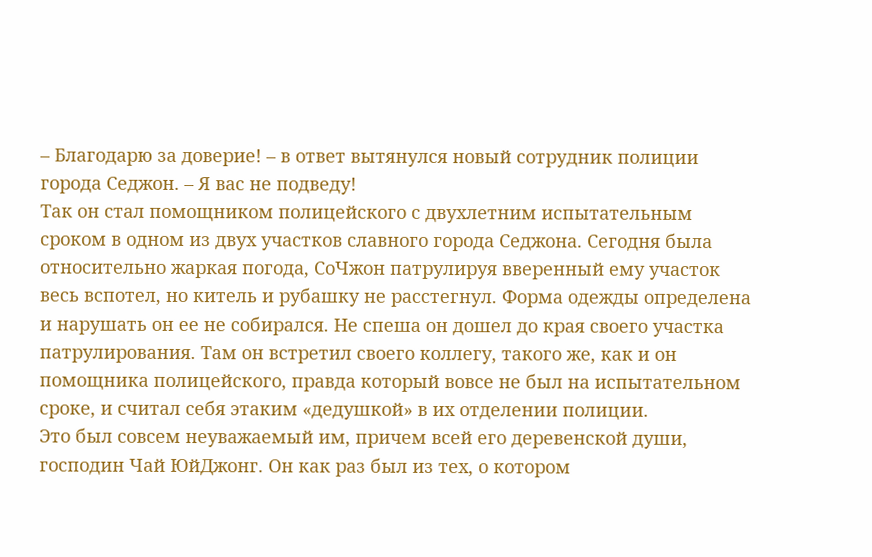– Благодарю за доверие! – в ответ вытянулся новый сотрудник полиции города Седжон. – Я вас не подведу!
Так он стал помощником полицейского с двухлетним испытательным сроком в одном из двух участков славного города Седжона. Сегодня была относительно жаркая погода, СоЧжон патрулируя вверенный ему участок весь вспотел, но китель и рубашку не расстегнул. Форма одежды определена и нарушать он ее не собирался. Не спеша он дошел до края своего участка патрулирования. Там он встретил своего коллегу, такого же, как и он помощника полицейского, правда который вовсе не был на испытательном сроке, и считал себя этаким «дедушкой» в их отделении полиции.
Это был совсем неуважаемый им, причем всей его деревенской души, господин Чай ЮйДжонг. Он как раз был из тех, о котором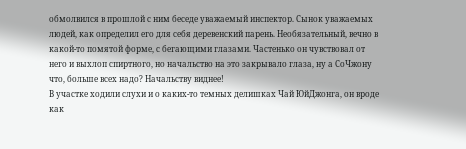обмолвился в прошлой с ним беседе уважаемый инспектор. Сынок уважаемых людей, как определил его для себя деревенский парень. Необязательный, вечно в какой-то помятой форме, с бегающими глазами. Частенько он чувствовал от него и выхлоп спиртного, но начальство на это закрывало глаза, ну а СоЧжону что, больше всех надо? Начальству виднее!
В участке ходили слухи и о каких-то темных делишках Чай ЮйДжонга, он вроде как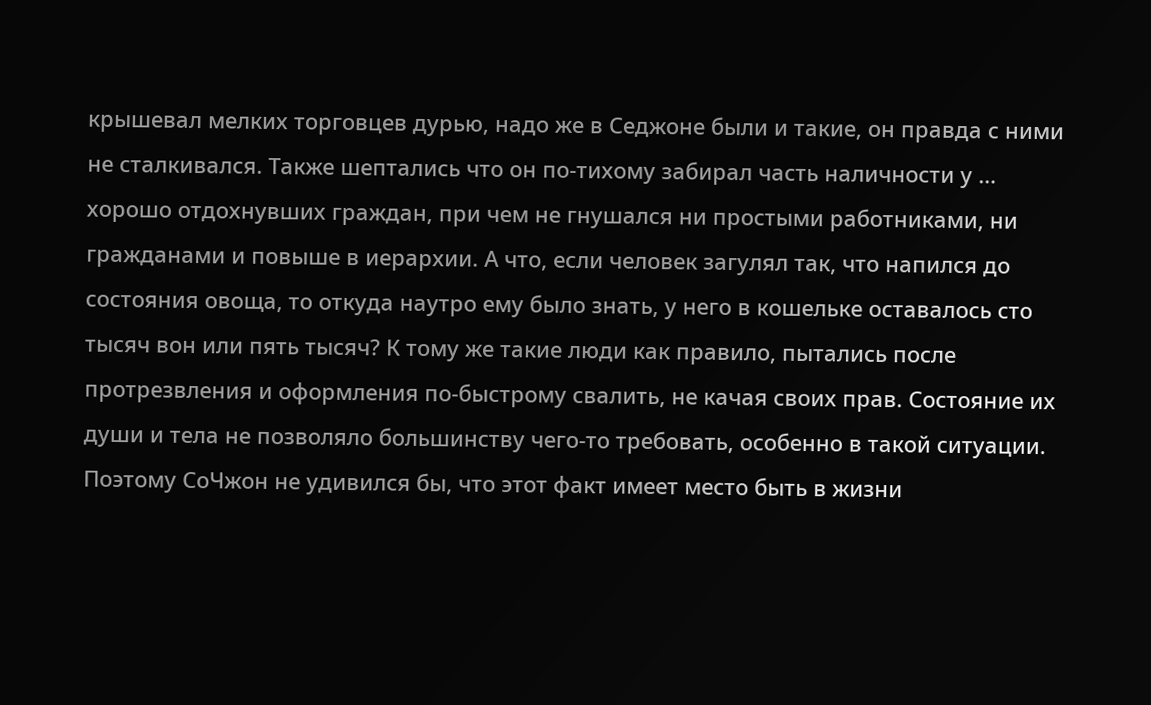крышевал мелких торговцев дурью, надо же в Седжоне были и такие, он правда с ними не сталкивался. Также шептались что он по-тихому забирал часть наличности у … хорошо отдохнувших граждан, при чем не гнушался ни простыми работниками, ни гражданами и повыше в иерархии. А что, если человек загулял так, что напился до состояния овоща, то откуда наутро ему было знать, у него в кошельке оставалось сто тысяч вон или пять тысяч? К тому же такие люди как правило, пытались после протрезвления и оформления по-быстрому свалить, не качая своих прав. Состояние их души и тела не позволяло большинству чего-то требовать, особенно в такой ситуации. Поэтому СоЧжон не удивился бы, что этот факт имеет место быть в жизни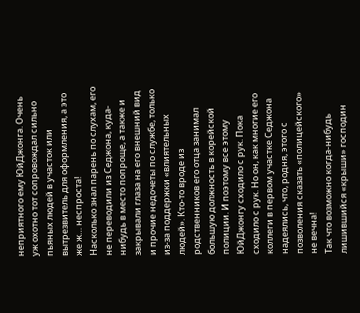неприятного ему ЮйДжонга. Очень уж охотно тот сопровождал сильно пьяных людей в участок или вытрезвитель для оформления, а это же ж… неспроста!
Насколько знал парень по слухам, его не переводили из Седжона, куда-нибудь в место попроще, а также и закрывали глаза на его внешний вид и прочие недочеты по службе, только из-за поддержки «влиятельных людей». Кто-то вроде из родственников его отца занимал большую должность в корейской полиции. И поэтому все этому ЮйДжонгу сходило с рук. Пока сходило с рук. Но он, как многие его коллеги в первом участке Седжона надеялись, что, родня, этого с позволения сказать «полицейского» не вечна!
Так что возможно когда-нибудь лишившийся «крыши» господин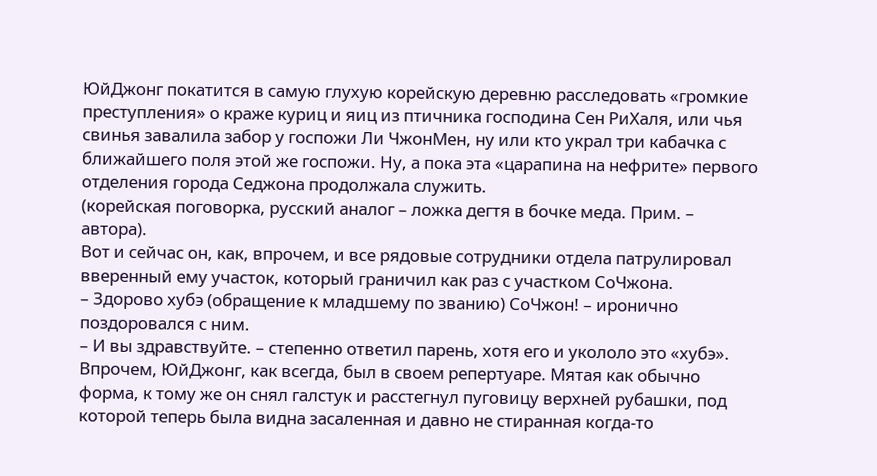ЮйДжонг покатится в самую глухую корейскую деревню расследовать «громкие преступления» о краже куриц и яиц из птичника господина Сен РиХаля, или чья свинья завалила забор у госпожи Ли ЧжонМен, ну или кто украл три кабачка с ближайшего поля этой же госпожи. Ну, а пока эта «царапина на нефрите» первого отделения города Седжона продолжала служить.
(корейская поговорка, русский аналог – ложка дегтя в бочке меда. Прим. – автора).
Вот и сейчас он, как, впрочем, и все рядовые сотрудники отдела патрулировал вверенный ему участок, который граничил как раз с участком СоЧжона.
– Здорово хубэ (обращение к младшему по званию) СоЧжон! – иронично поздоровался с ним.
– И вы здравствуйте. – степенно ответил парень, хотя его и укололо это «хубэ».
Впрочем, ЮйДжонг, как всегда, был в своем репертуаре. Мятая как обычно форма, к тому же он снял галстук и расстегнул пуговицу верхней рубашки, под которой теперь была видна засаленная и давно не стиранная когда-то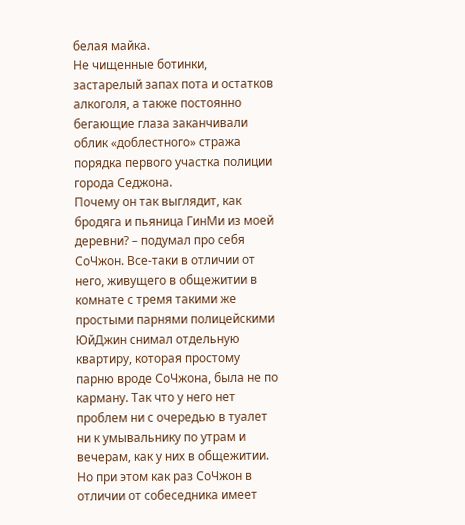белая майка.
Не чищенные ботинки, застарелый запах пота и остатков алкоголя, а также постоянно бегающие глаза заканчивали облик «доблестного» стража порядка первого участка полиции города Седжона.
Почему он так выглядит, как бродяга и пьяница ГинМи из моей деревни? – подумал про себя СоЧжон. Все-таки в отличии от него, живущего в общежитии в комнате с тремя такими же простыми парнями полицейскими ЮйДжин снимал отдельную квартиру, которая простому парню вроде СоЧжона, была не по карману. Так что у него нет проблем ни с очередью в туалет ни к умывальнику по утрам и вечерам, как у них в общежитии.
Но при этом как раз СоЧжон в отличии от собеседника имеет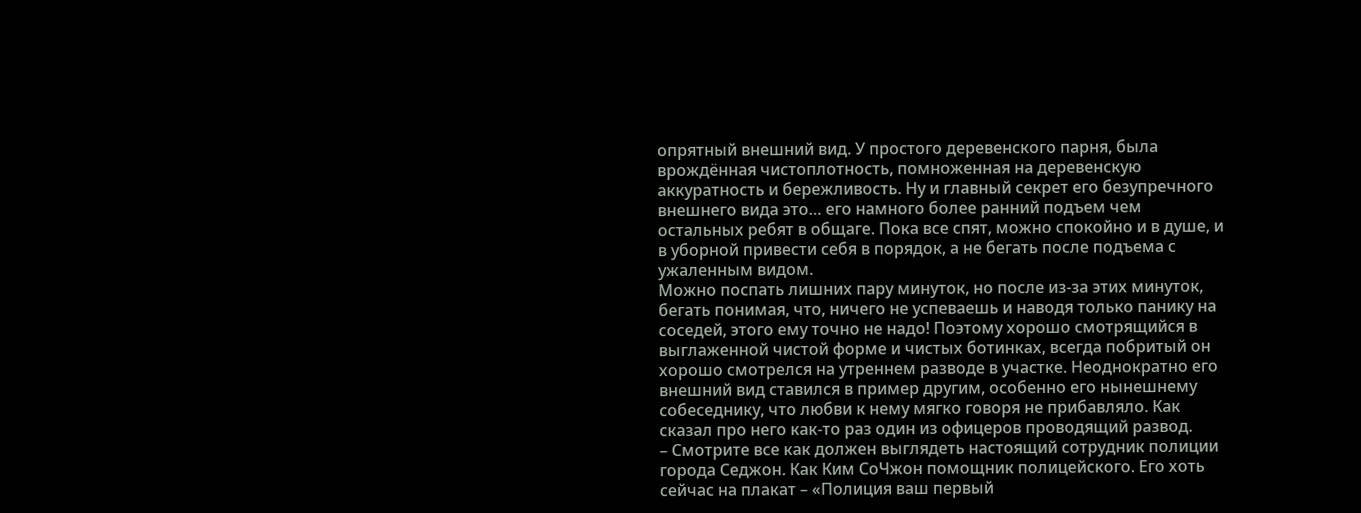опрятный внешний вид. У простого деревенского парня, была врождённая чистоплотность, помноженная на деревенскую аккуратность и бережливость. Ну и главный секрет его безупречного внешнего вида это… его намного более ранний подъем чем остальных ребят в общаге. Пока все спят, можно спокойно и в душе, и в уборной привести себя в порядок, а не бегать после подъема с ужаленным видом.
Можно поспать лишних пару минуток, но после из-за этих минуток, бегать понимая, что, ничего не успеваешь и наводя только панику на соседей, этого ему точно не надо! Поэтому хорошо смотрящийся в выглаженной чистой форме и чистых ботинках, всегда побритый он хорошо смотрелся на утреннем разводе в участке. Неоднократно его внешний вид ставился в пример другим, особенно его нынешнему собеседнику, что любви к нему мягко говоря не прибавляло. Как сказал про него как-то раз один из офицеров проводящий развод.
– Смотрите все как должен выглядеть настоящий сотрудник полиции города Седжон. Как Ким СоЧжон помощник полицейского. Его хоть сейчас на плакат – «Полиция ваш первый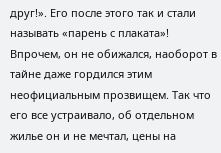друг!». Его после этого так и стали называть «парень с плаката»! Впрочем, он не обижался, наоборот в тайне даже гордился этим неофициальным прозвищем. Так что его все устраивало, об отдельном жилье он и не мечтал, цены на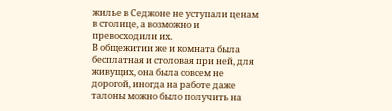жилье в Седжоне не уступали ценам в столице, а возможно и превосходили их.
В общежитии же и комната была бесплатная и столовая при ней, для живущих, она была совсем не дорогой, иногда на работе даже талоны можно было получить на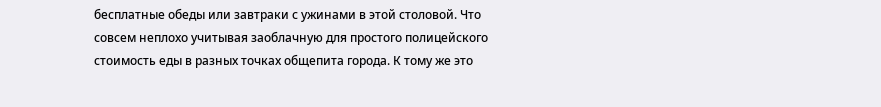бесплатные обеды или завтраки с ужинами в этой столовой. Что совсем неплохо учитывая заоблачную для простого полицейского стоимость еды в разных точках общепита города. К тому же это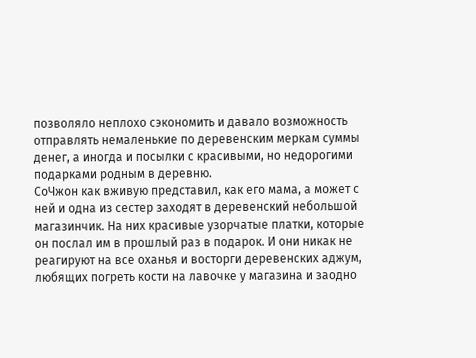позволяло неплохо сэкономить и давало возможность отправлять немаленькие по деревенским меркам суммы денег, а иногда и посылки с красивыми, но недорогими подарками родным в деревню.
СоЧжон как вживую представил, как его мама, а может с ней и одна из сестер заходят в деревенский небольшой магазинчик. На них красивые узорчатые платки, которые он послал им в прошлый раз в подарок. И они никак не реагируют на все оханья и восторги деревенских аджум, любящих погреть кости на лавочке у магазина и заодно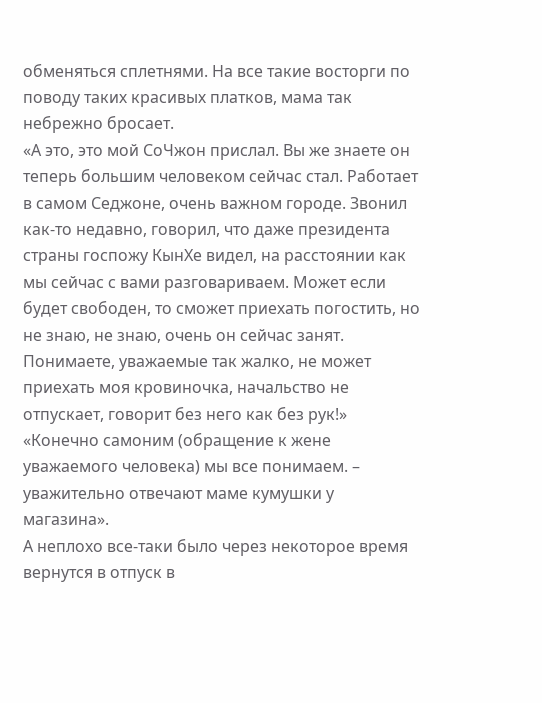обменяться сплетнями. На все такие восторги по поводу таких красивых платков, мама так небрежно бросает.
«А это, это мой СоЧжон прислал. Вы же знаете он теперь большим человеком сейчас стал. Работает в самом Седжоне, очень важном городе. Звонил как-то недавно, говорил, что даже президента страны госпожу КынХе видел, на расстоянии как мы сейчас с вами разговариваем. Может если будет свободен, то сможет приехать погостить, но не знаю, не знаю, очень он сейчас занят. Понимаете, уважаемые так жалко, не может приехать моя кровиночка, начальство не отпускает, говорит без него как без рук!»
«Конечно самоним (обращение к жене уважаемого человека) мы все понимаем. – уважительно отвечают маме кумушки у магазина».
А неплохо все-таки было через некоторое время вернутся в отпуск в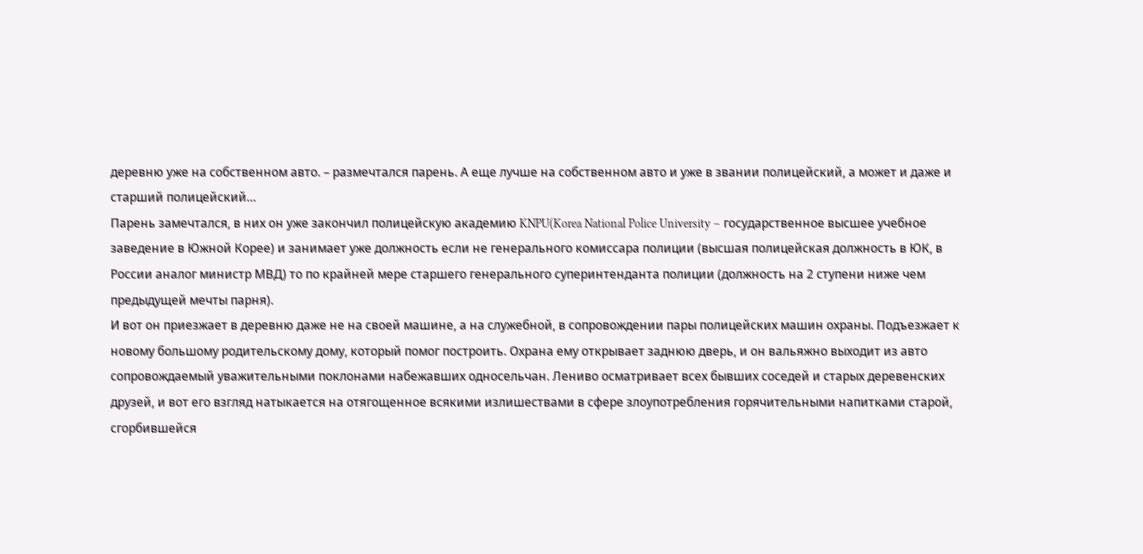деревню уже на собственном авто. – размечтался парень. А еще лучше на собственном авто и уже в звании полицейский, а может и даже и старший полицейский…
Парень замечтался, в них он уже закончил полицейскую академию KNPU(Korea National Police University – государственное высшее учебное заведение в Южной Корее) и занимает уже должность если не генерального комиссара полиции (высшая полицейская должность в ЮК, в России аналог министр МВД) то по крайней мере старшего генерального суперинтенданта полиции (должность на 2 ступени ниже чем предыдущей мечты парня).
И вот он приезжает в деревню даже не на своей машине, а на служебной, в сопровождении пары полицейских машин охраны. Подъезжает к новому большому родительскому дому, который помог построить. Охрана ему открывает заднюю дверь, и он вальяжно выходит из авто сопровождаемый уважительными поклонами набежавших односельчан. Лениво осматривает всех бывших соседей и старых деревенских друзей, и вот его взгляд натыкается на отягощенное всякими излишествами в сфере злоупотребления горячительными напитками старой, сгорбившейся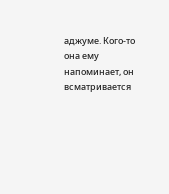аджуме. Кого-то она ему напоминает, он всматривается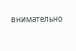внимательно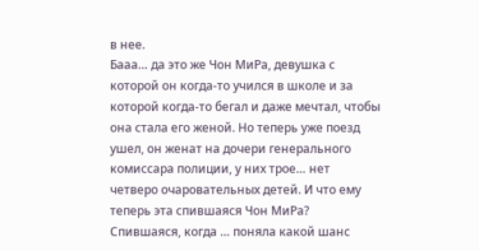в нее.
Бааа… да это же Чон МиРа, девушка с которой он когда-то учился в школе и за которой когда-то бегал и даже мечтал, чтобы она стала его женой. Но теперь уже поезд ушел, он женат на дочери генерального комиссара полиции, у них трое… нет четверо очаровательных детей. И что ему теперь эта спившаяся Чон МиРа? Спившаяся, когда … поняла какой шанс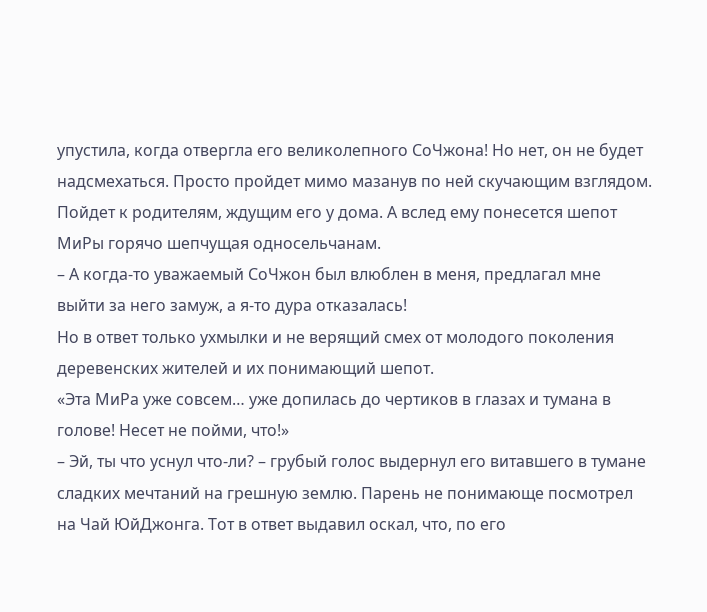упустила, когда отвергла его великолепного СоЧжона! Но нет, он не будет надсмехаться. Просто пройдет мимо мазанув по ней скучающим взглядом. Пойдет к родителям, ждущим его у дома. А вслед ему понесется шепот МиРы горячо шепчущая односельчанам.
– А когда-то уважаемый СоЧжон был влюблен в меня, предлагал мне выйти за него замуж, а я-то дура отказалась!
Но в ответ только ухмылки и не верящий смех от молодого поколения деревенских жителей и их понимающий шепот.
«Эта МиРа уже совсем… уже допилась до чертиков в глазах и тумана в голове! Несет не пойми, что!»
– Эй, ты что уснул что-ли? – грубый голос выдернул его витавшего в тумане сладких мечтаний на грешную землю. Парень не понимающе посмотрел на Чай ЮйДжонга. Тот в ответ выдавил оскал, что, по его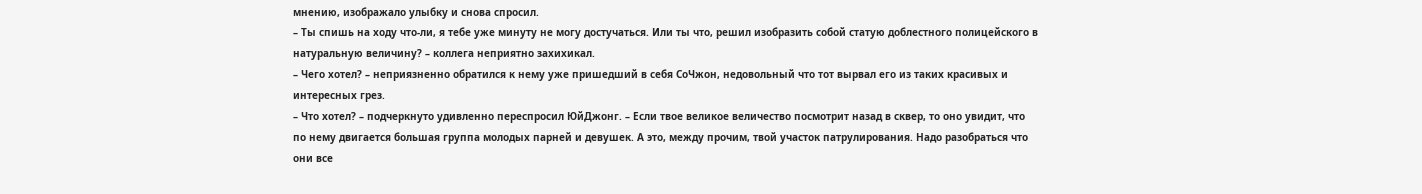мнению, изображало улыбку и снова спросил.
– Ты спишь на ходу что-ли, я тебе уже минуту не могу достучаться. Или ты что, решил изобразить собой статую доблестного полицейского в натуральную величину? – коллега неприятно захихикал.
– Чего хотел? – неприязненно обратился к нему уже пришедший в себя СоЧжон, недовольный что тот вырвал его из таких красивых и интересных грез.
– Что хотел? – подчеркнуто удивленно переспросил ЮйДжонг. – Если твое великое величество посмотрит назад в сквер, то оно увидит, что по нему двигается большая группа молодых парней и девушек. А это, между прочим, твой участок патрулирования. Надо разобраться что они все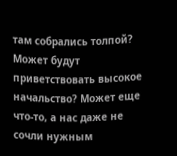там собрались толпой? Может будут приветствовать высокое начальство? Может еще что-то, а нас даже не сочли нужным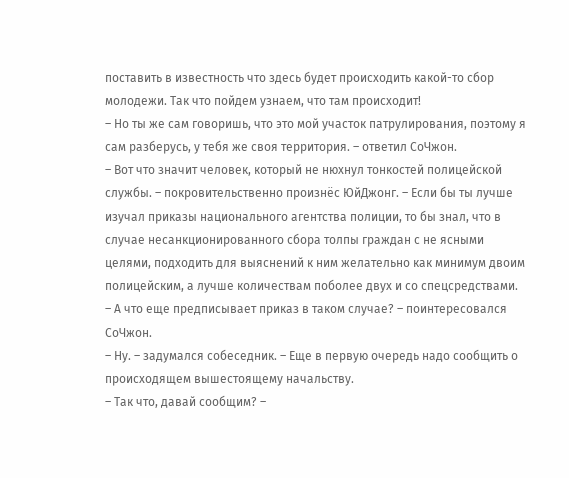поставить в известность что здесь будет происходить какой-то сбор молодежи. Так что пойдем узнаем, что там происходит!
– Но ты же сам говоришь, что это мой участок патрулирования, поэтому я сам разберусь, у тебя же своя территория. – ответил СоЧжон.
– Вот что значит человек, который не нюхнул тонкостей полицейской службы. – покровительственно произнёс ЮйДжонг. – Если бы ты лучше изучал приказы национального агентства полиции, то бы знал, что в случае несанкционированного сбора толпы граждан с не ясными целями, подходить для выяснений к ним желательно как минимум двоим полицейским, а лучше количествам поболее двух и со спецсредствами.
– А что еще предписывает приказ в таком случае? – поинтересовался СоЧжон.
– Ну. – задумался собеседник. – Еще в первую очередь надо сообщить о происходящем вышестоящему начальству.
– Так что, давай сообщим? –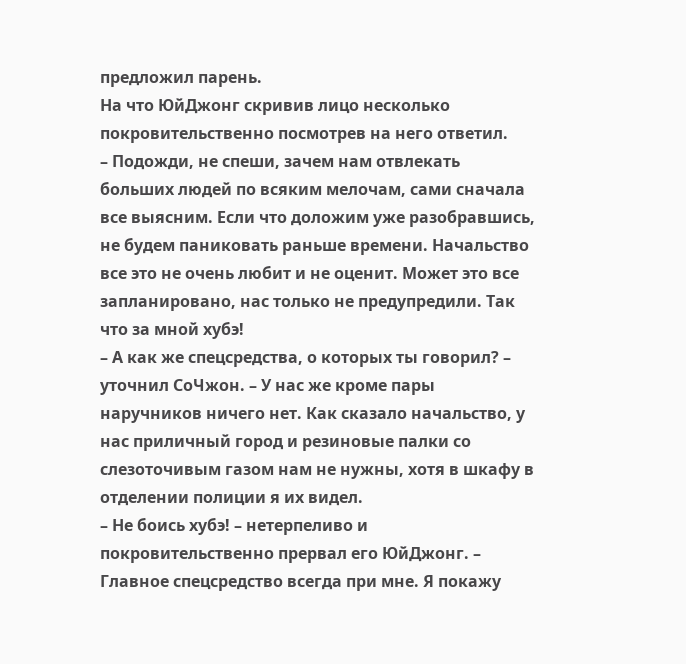предложил парень.
На что ЮйДжонг скривив лицо несколько покровительственно посмотрев на него ответил.
– Подожди, не спеши, зачем нам отвлекать больших людей по всяким мелочам, сами сначала все выясним. Если что доложим уже разобравшись, не будем паниковать раньше времени. Начальство все это не очень любит и не оценит. Может это все запланировано, нас только не предупредили. Так что за мной хубэ!
– А как же спецсредства, о которых ты говорил? – уточнил СоЧжон. – У нас же кроме пары наручников ничего нет. Как сказало начальство, у нас приличный город и резиновые палки со слезоточивым газом нам не нужны, хотя в шкафу в отделении полиции я их видел.
– Не боись хубэ! – нетерпеливо и покровительственно прервал его ЮйДжонг. – Главное спецсредство всегда при мне. Я покажу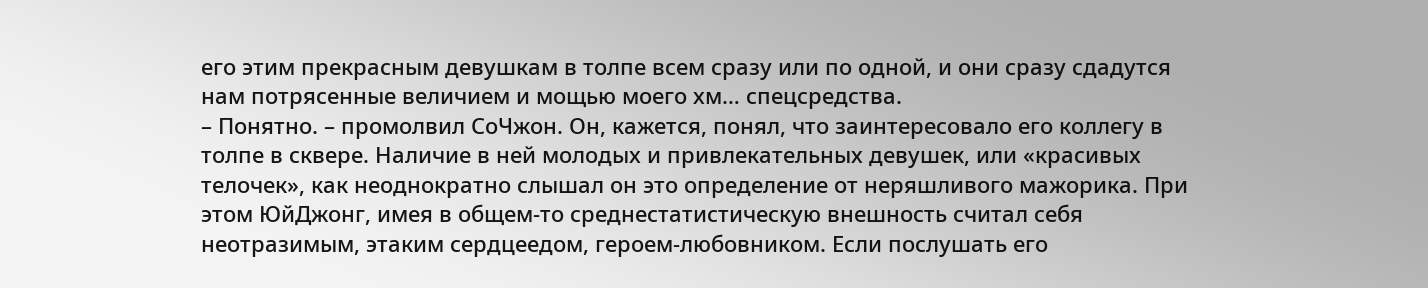его этим прекрасным девушкам в толпе всем сразу или по одной, и они сразу сдадутся нам потрясенные величием и мощью моего хм… спецсредства.
– Понятно. – промолвил СоЧжон. Он, кажется, понял, что заинтересовало его коллегу в толпе в сквере. Наличие в ней молодых и привлекательных девушек, или «красивых телочек», как неоднократно слышал он это определение от неряшливого мажорика. При этом ЮйДжонг, имея в общем-то среднестатистическую внешность считал себя неотразимым, этаким сердцеедом, героем-любовником. Если послушать его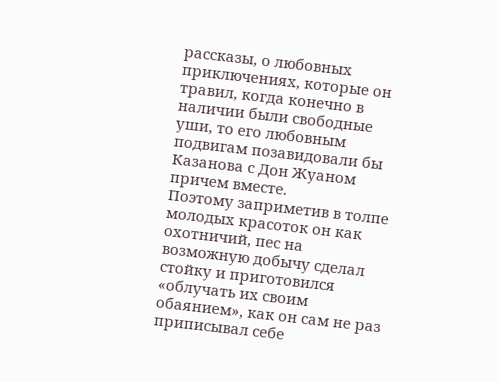рассказы, о любовных приключениях, которые он травил, когда конечно в наличии были свободные уши, то его любовным подвигам позавидовали бы Казанова с Дон Жуаном причем вместе.
Поэтому заприметив в толпе молодых красоток он как охотничий, пес на возможную добычу сделал стойку и приготовился «облучать их своим обаянием», как он сам не раз приписывал себе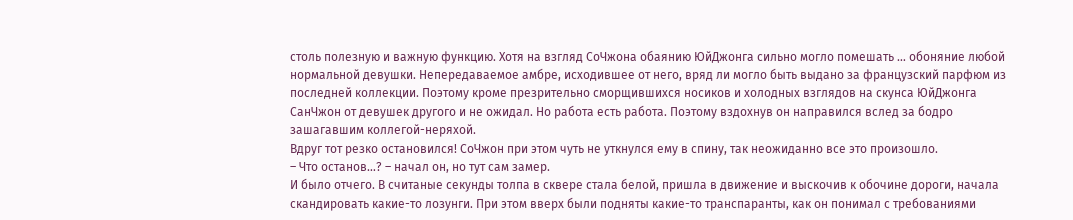столь полезную и важную функцию. Хотя на взгляд СоЧжона обаянию ЮйДжонга сильно могло помешать … обоняние любой нормальной девушки. Непередаваемое амбре, исходившее от него, вряд ли могло быть выдано за французский парфюм из последней коллекции. Поэтому кроме презрительно сморщившихся носиков и холодных взглядов на скунса ЮйДжонга СанЧжон от девушек другого и не ожидал. Но работа есть работа. Поэтому вздохнув он направился вслед за бодро зашагавшим коллегой-неряхой.
Вдруг тот резко остановился! СоЧжон при этом чуть не уткнулся ему в спину, так неожиданно все это произошло.
– Что останов…? – начал он, но тут сам замер.
И было отчего. В считаные секунды толпа в сквере стала белой, пришла в движение и выскочив к обочине дороги, начала скандировать какие-то лозунги. При этом вверх были подняты какие-то транспаранты, как он понимал с требованиями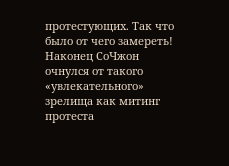протестующих. Так что было от чего замереть! Наконец СоЧжон очнулся от такого «увлекательного» зрелища как митинг протеста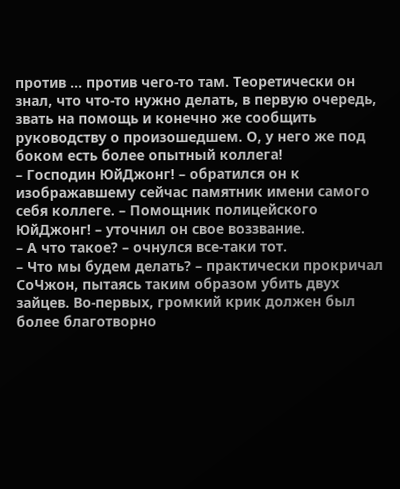против … против чего-то там. Теоретически он знал, что что-то нужно делать, в первую очередь, звать на помощь и конечно же сообщить руководству о произошедшем. О, у него же под боком есть более опытный коллега!
– Господин ЮйДжонг! – обратился он к изображавшему сейчас памятник имени самого себя коллеге. – Помощник полицейского ЮйДжонг! – уточнил он свое воззвание.
– А что такое? – очнулся все-таки тот.
– Что мы будем делать? – практически прокричал СоЧжон, пытаясь таким образом убить двух зайцев. Во-первых, громкий крик должен был более благотворно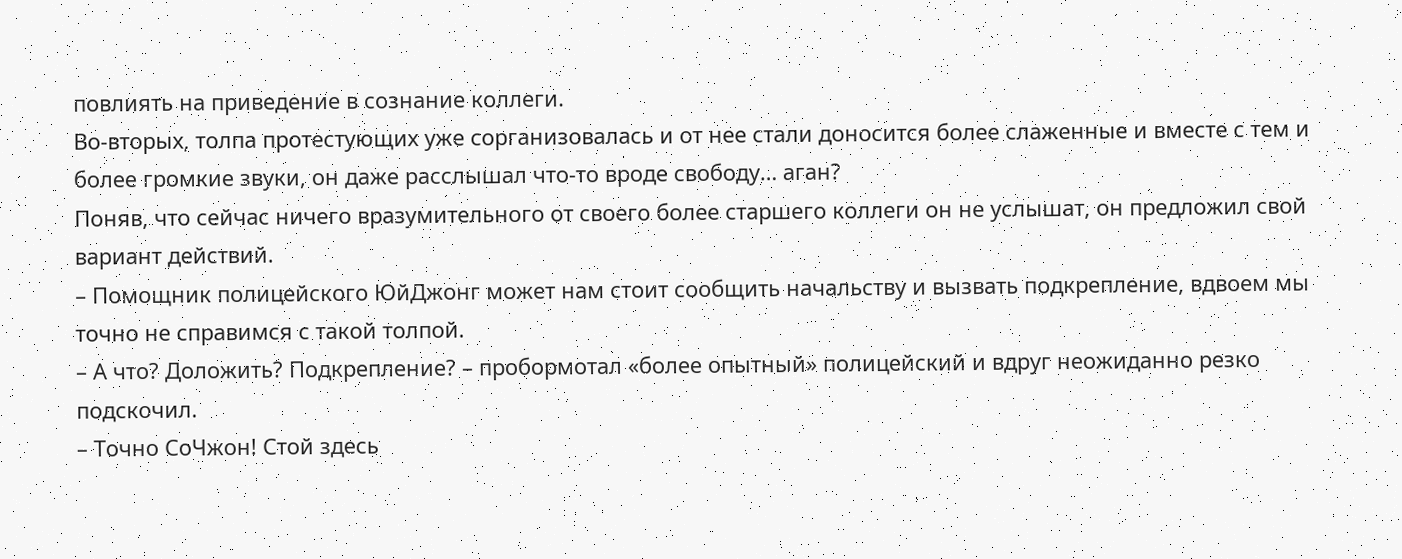повлиять на приведение в сознание коллеги.
Во-вторых, толпа протестующих уже сорганизовалась и от нее стали доносится более слаженные и вместе с тем и более громкие звуки, он даже расслышал что-то вроде свободу… аган?
Поняв, что сейчас ничего вразумительного от своего более старшего коллеги он не услышат, он предложил свой вариант действий.
– Помощник полицейского ЮйДжонг может нам стоит сообщить начальству и вызвать подкрепление, вдвоем мы точно не справимся с такой толпой.
– А что? Доложить? Подкрепление? – пробормотал «более опытный» полицейский и вдруг неожиданно резко подскочил.
– Точно СоЧжон! Стой здесь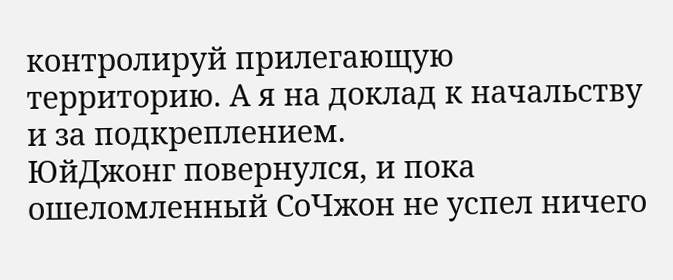контролируй прилегающую территорию. А я на доклад к начальству и за подкреплением.
ЮйДжонг повернулся, и пока ошеломленный СоЧжон не успел ничего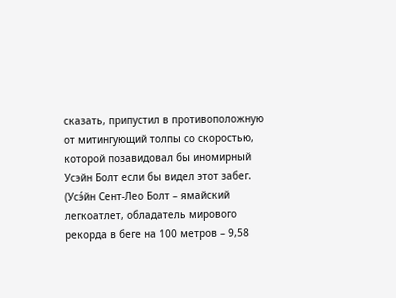сказать, припустил в противоположную от митингующий толпы со скоростью, которой позавидовал бы иномирный Усэйн Болт если бы видел этот забег.
(Усэ́йн Сент-Лео Болт – ямайский легкоатлет, обладатель мирового рекорда в беге на 100 метров – 9,58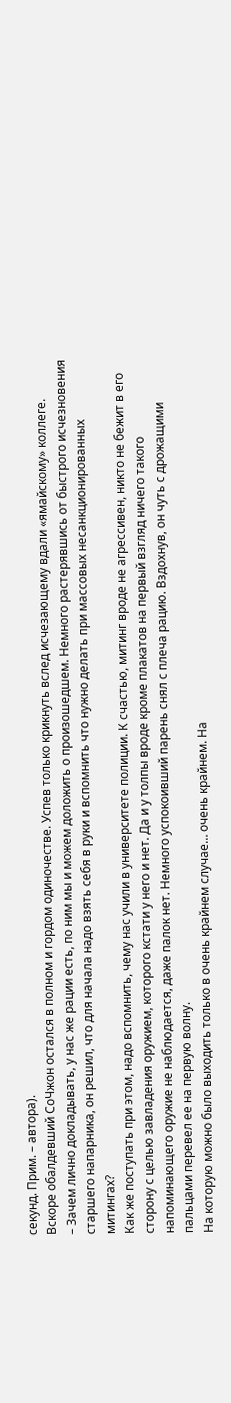секунд. Прим. – автора).
Вскоре обалдевший СоЧжон остался в полном и гордом одиночестве. Успев только крикнуть вслед исчезающему вдали «ямайскому» коллеге.
– Зачем лично докладывать, у нас же рации есть, по ним мы и можем доложить о произошедшем. Немного растерявшись от быстрого исчезновения старшего напарника, он решил, что для начала надо взять себя в руки и вспомнить что нужно делать при массовых несанкционированных митингах?
Как же поступать при этом, надо вспомнить, чему нас учили в университете полиции. К счастью, митинг вроде не агрессивен, никто не бежит в его сторону с целью завладения оружием, которого кстати у него и нет. Да и у толпы вроде кроме плакатов на первый взгляд ничего такого напоминающего оружие не наблюдается, даже палок нет. Немного успокоивший парень снял с плеча рацию. Вздохнув, он чуть с дрожащими пальцами перевел ее на первую волну.
На которую можно было выходить только в очень крайнем случае… очень крайнем. На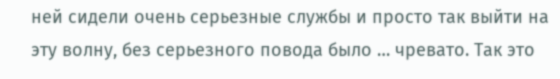ней сидели очень серьезные службы и просто так выйти на эту волну, без серьезного повода было … чревато. Так это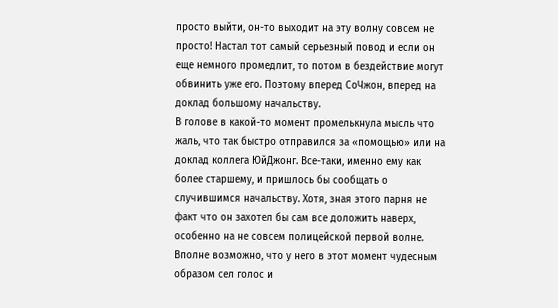просто выйти, он-то выходит на эту волну совсем не просто! Настал тот самый серьезный повод и если он еще немного промедлит, то потом в бездействие могут обвинить уже его. Поэтому вперед СоЧжон, вперед на доклад большому начальству.
В голове в какой-то момент промелькнула мысль что жаль, что так быстро отправился за «помощью» или на доклад коллега ЮйДжонг. Все-таки, именно ему как более старшему, и пришлось бы сообщать о случившимся начальству. Хотя, зная этого парня не факт что он захотел бы сам все доложить наверх, особенно на не совсем полицейской первой волне. Вполне возможно, что у него в этот момент чудесным образом сел голос и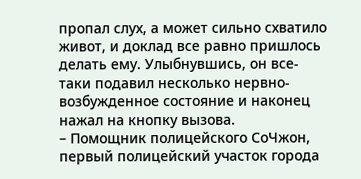пропал слух, а может сильно схватило живот, и доклад все равно пришлось делать ему. Улыбнувшись, он все-таки подавил несколько нервно-возбужденное состояние и наконец нажал на кнопку вызова.
– Помощник полицейского СоЧжон, первый полицейский участок города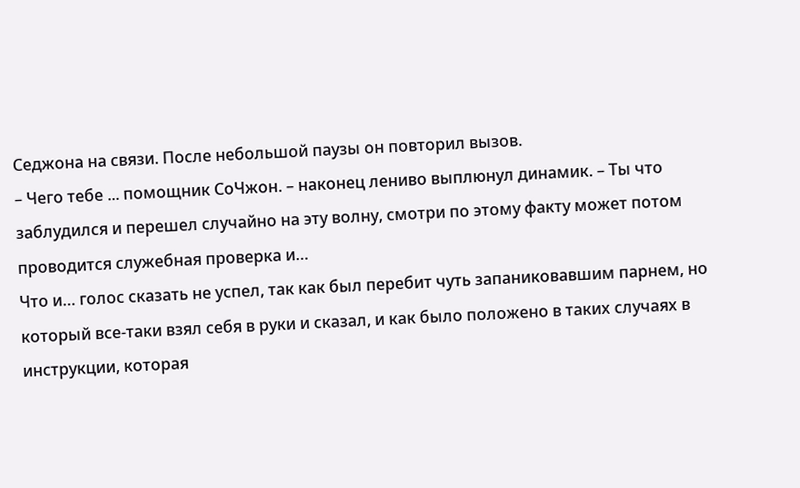Седжона на связи. После небольшой паузы он повторил вызов.
– Чего тебе ... помощник СоЧжон. – наконец лениво выплюнул динамик. – Ты что заблудился и перешел случайно на эту волну, смотри по этому факту может потом проводится служебная проверка и…
Что и… голос сказать не успел, так как был перебит чуть запаниковавшим парнем, но который все-таки взял себя в руки и сказал, и как было положено в таких случаях в инструкции, которая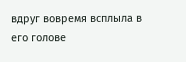вдруг вовремя всплыла в его голове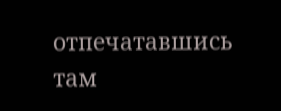отпечатавшись там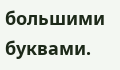большими буквами.